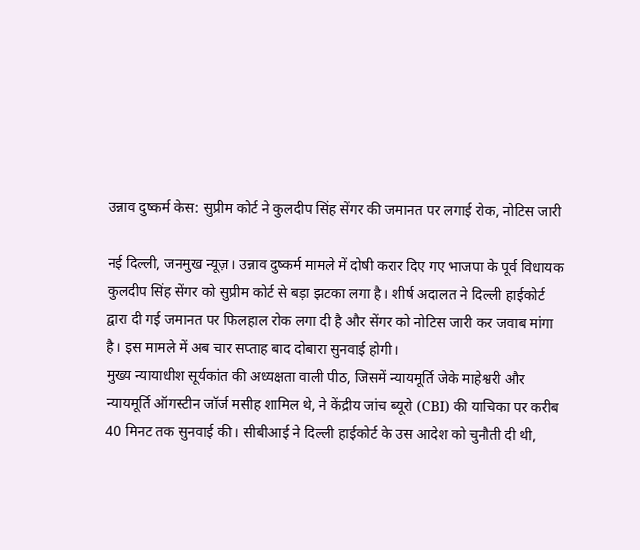उन्नाव दुष्कर्म केस: सुप्रीम कोर्ट ने कुलदीप सिंह सेंगर की जमानत पर लगाई रोक, नोटिस जारी

नई दिल्ली, जनमुख न्यूज़। उन्नाव दुष्कर्म मामले में दोषी करार दिए गए भाजपा के पूर्व विधायक कुलदीप सिंह सेंगर को सुप्रीम कोर्ट से बड़ा झटका लगा है। शीर्ष अदालत ने दिल्ली हाईकोर्ट द्वारा दी गई जमानत पर फिलहाल रोक लगा दी है और सेंगर को नोटिस जारी कर जवाब मांगा है। इस मामले में अब चार सप्ताह बाद दोबारा सुनवाई होगी।
मुख्य न्यायाधीश सूर्यकांत की अध्यक्षता वाली पीठ, जिसमें न्यायमूर्ति जेके माहेश्वरी और न्यायमूर्ति ऑगस्टीन जॉर्ज मसीह शामिल थे, ने केंद्रीय जांच ब्यूरो (CBI) की याचिका पर करीब 40 मिनट तक सुनवाई की। सीबीआई ने दिल्ली हाईकोर्ट के उस आदेश को चुनौती दी थी,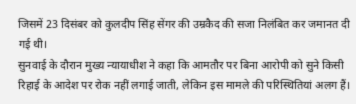जिसमें 23 दिसंबर को कुलदीप सिंह सेंगर की उम्रकैद की सजा निलंबित कर जमानत दी गई थी।
सुनवाई के दौरान मुख्य न्यायाधीश ने कहा कि आमतौर पर बिना आरोपी को सुने किसी रिहाई के आदेश पर रोक नहीं लगाई जाती, लेकिन इस मामले की परिस्थितियां अलग हैं।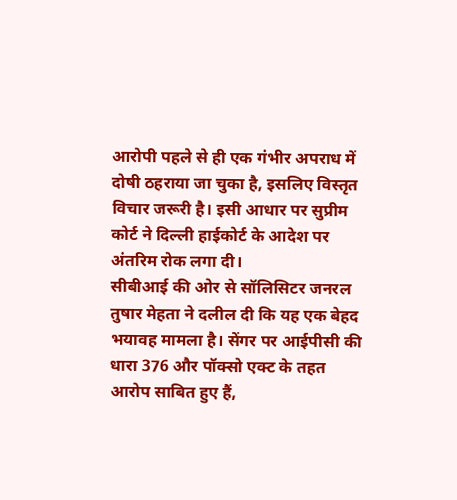आरोपी पहले से ही एक गंभीर अपराध में दोषी ठहराया जा चुका है, इसलिए विस्तृत विचार जरूरी है। इसी आधार पर सुप्रीम कोर्ट ने दिल्ली हाईकोर्ट के आदेश पर अंतरिम रोक लगा दी।
सीबीआई की ओर से सॉलिसिटर जनरल तुषार मेहता ने दलील दी कि यह एक बेहद भयावह मामला है। सेंगर पर आईपीसी की धारा 376 और पॉक्सो एक्ट के तहत आरोप साबित हुए हैं,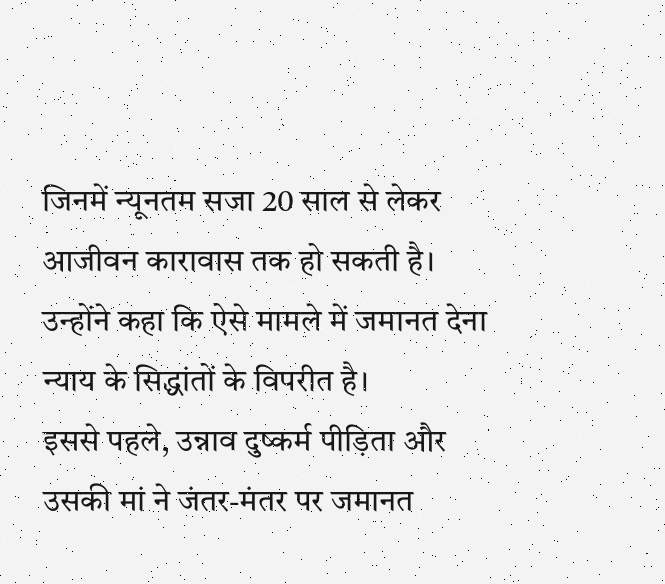जिनमें न्यूनतम सजा 20 साल से लेकर आजीवन कारावास तक हो सकती है। उन्होंने कहा कि ऐसे मामले में जमानत देना न्याय के सिद्धांतों के विपरीत है।
इससे पहले, उन्नाव दुष्कर्म पीड़िता और उसकी मां ने जंतर-मंतर पर जमानत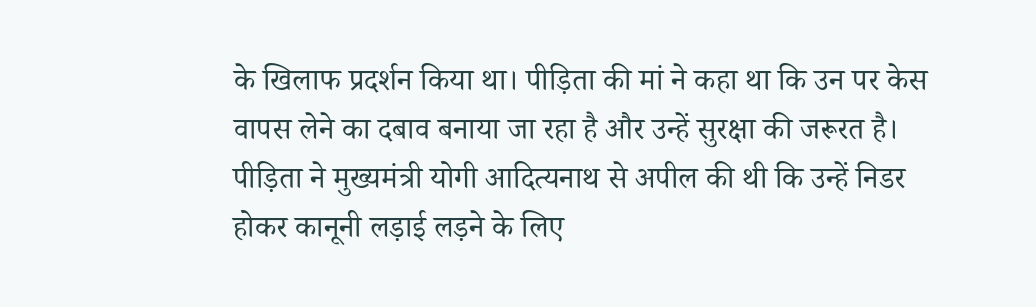के खिलाफ प्रदर्शन किया था। पीड़िता की मां ने कहा था कि उन पर केस वापस लेने का दबाव बनाया जा रहा है और उन्हें सुरक्षा की जरूरत है। पीड़िता ने मुख्यमंत्री योगी आदित्यनाथ से अपील की थी कि उन्हें निडर होकर कानूनी लड़ाई लड़ने के लिए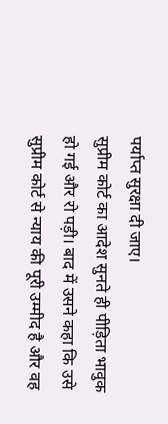पर्याप्त सुरक्षा दी जाए।
सुप्रीम कोर्ट का आदेश सुनते ही पीड़िता भावुक हो गई और रो पड़ी। बाद में उसने कहा कि उसे सुप्रीम कोर्ट से न्याय की पूरी उम्मीद है और वह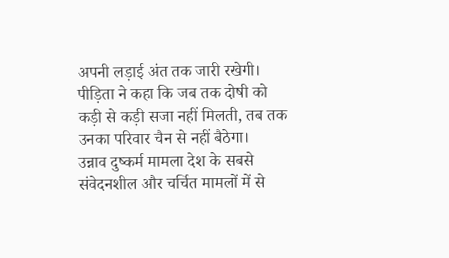अपनी लड़ाई अंत तक जारी रखेगी। पीड़िता ने कहा कि जब तक दोषी को कड़ी से कड़ी सजा नहीं मिलती, तब तक उनका परिवार चैन से नहीं बैठेगा।
उन्नाव दुष्कर्म मामला देश के सबसे संवेदनशील और चर्चित मामलों में से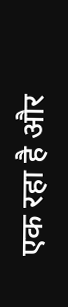एक रहा है और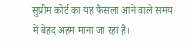सुप्रीम कोर्ट का यह फैसला आने वाले समय में बेहद अहम माना जा रहा है।